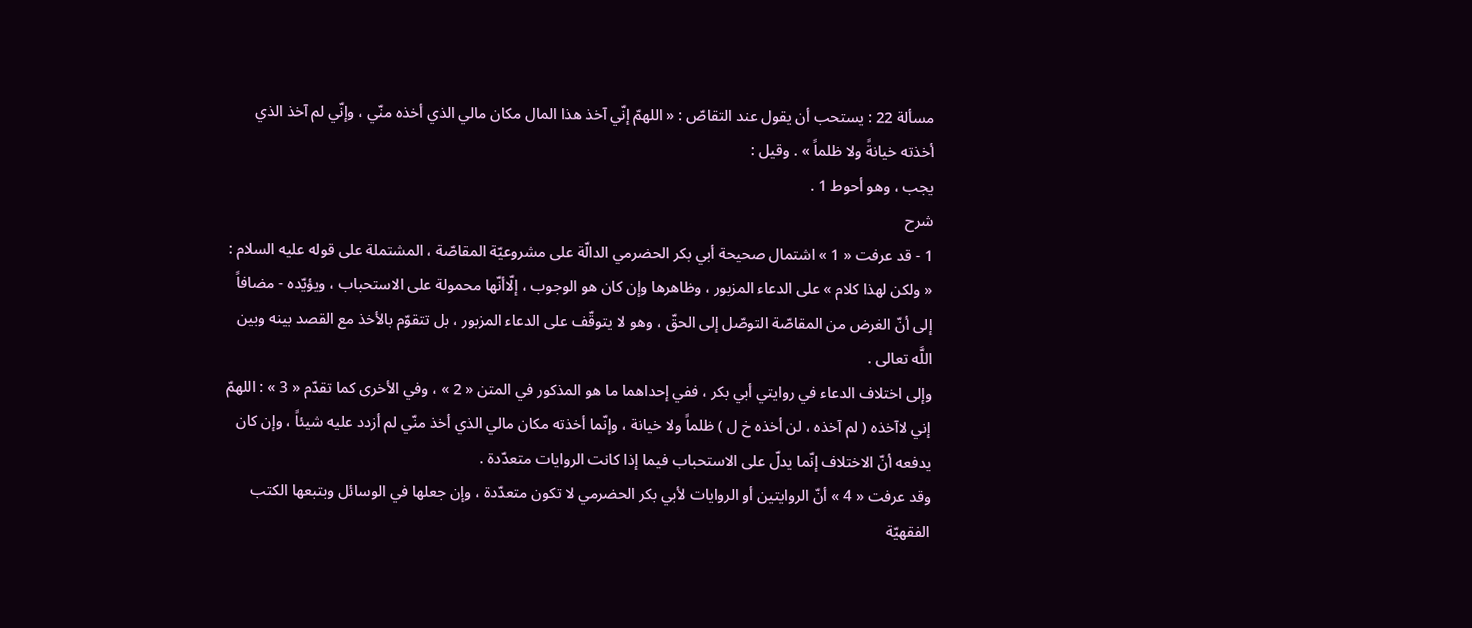مسألة 22 : يستحب أن يقول عند التقاصّ : « اللهمّ إنّي آخذ هذا المال مكان مالي الذي أخذه منّي ، وإنّي لم آخذ الذي أخذته خيانةً ولا ظلماً » . وقيل :
يجب ، وهو أحوط 1 .
شرح
1 - قد عرفت « 1 » اشتمال صحيحة أبي بكر الحضرمي الدالّة على مشروعيّة المقاصّة ، المشتملة على قوله عليه السلام : « ولكن لهذا كلام » على الدعاء المزبور ، وظاهرها وإن كان هو الوجوب ، إلّاأنّها محمولة على الاستحباب ، ويؤيّده - مضافاً إلى أنّ الغرض من المقاصّة التوصّل إلى الحقّ ، وهو لا يتوقّف على الدعاء المزبور ، بل تتقوّم بالأخذ مع القصد بينه وبين اللَّه تعالى .
وإلى اختلاف الدعاء في روايتي أبي بكر ، ففي إحداهما ما هو المذكور في المتن « 2 » ، وفي الأخرى كما تقدّم « 3 » : اللهمّ إني لاآخذه ( لم آخذه ، لن أخذه خ ل ) ظلماً ولا خيانة ، وإنّما أخذته مكان مالي الذي أخذ منّي لم أزدد عليه شيئاً ، وإن كان يدفعه أنّ الاختلاف إنّما يدلّ على الاستحباب فيما إذا كانت الروايات متعدّدة .
وقد عرفت « 4 » أنّ الروايتين أو الروايات لأبي بكر الحضرمي لا تكون متعدّدة ، وإن جعلها في الوسائل وبتبعها الكتب الفقهيّة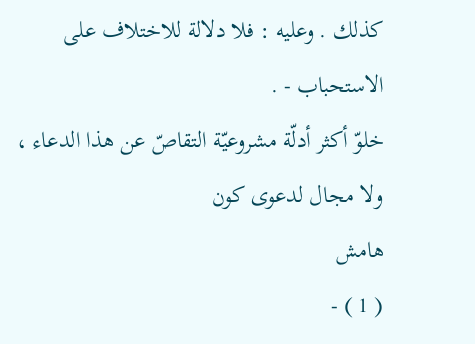كذلك . وعليه : فلا دلالة للاختلاف على الاستحباب - .
خلوّ أكثر أدلّة مشروعيّة التقاصّ عن هذا الدعاء ، ولا مجال لدعوى كون
هامش
( 1 ) -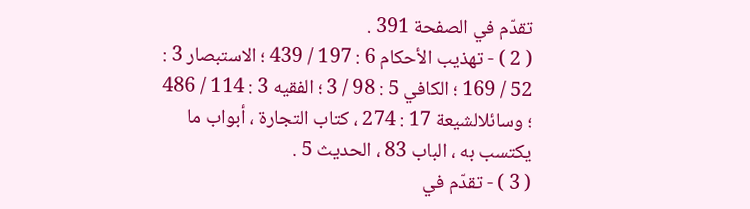تقدّم في الصفحة 391 .
( 2 ) - تهذيب الأحكام 6 : 197 / 439 ؛ الاستبصار 3 : 52 / 169 ؛ الكافي 5 : 98 / 3 ؛ الفقيه 3 : 114 / 486 ؛ وسائلالشيعة 17 : 274 ، كتاب التجارة ، أبواب ما يكتسب به ، الباب 83 ، الحديث 5 .
( 3 ) - تقدّم في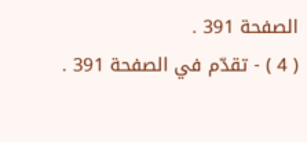الصفحة 391 .
( 4 ) - تقدّم في الصفحة 391 .